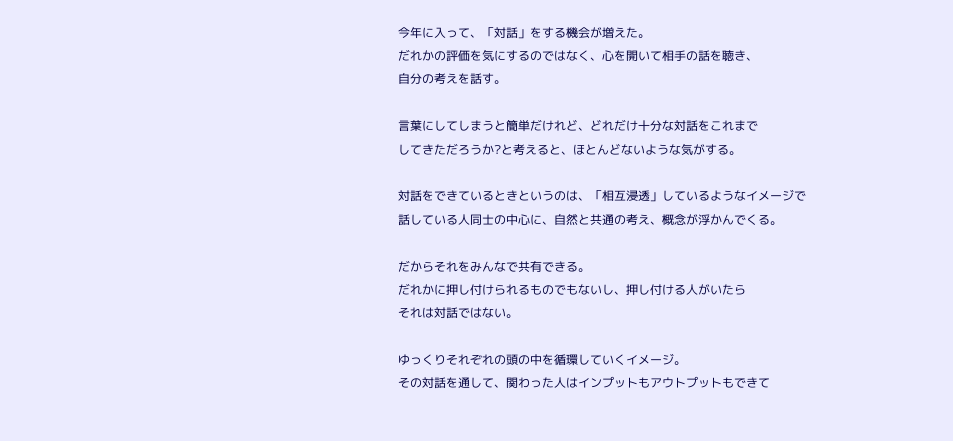今年に入って、「対話」をする機会が増えた。
だれかの評価を気にするのではなく、心を開いて相手の話を聴き、
自分の考えを話す。

言葉にしてしまうと簡単だけれど、どれだけ十分な対話をこれまで
してきただろうか?と考えると、ほとんどないような気がする。

対話をできているときというのは、「相互浸透」しているようなイメージで
話している人同士の中心に、自然と共通の考え、概念が浮かんでくる。

だからそれをみんなで共有できる。
だれかに押し付けられるものでもないし、押し付ける人がいたら
それは対話ではない。

ゆっくりそれぞれの頭の中を循環していくイメージ。
その対話を通して、関わった人はインプットもアウトプットもできて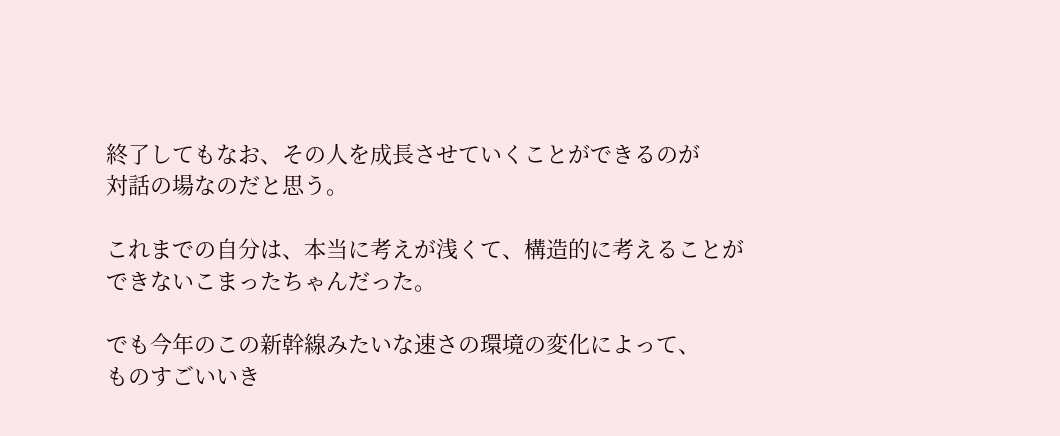終了してもなお、その人を成長させていくことができるのが
対話の場なのだと思う。

これまでの自分は、本当に考えが浅くて、構造的に考えることが
できないこまったちゃんだった。

でも今年のこの新幹線みたいな速さの環境の変化によって、
ものすごいいき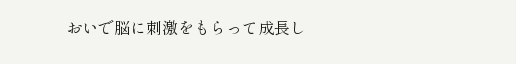おいで脳に刺激をもらって成長し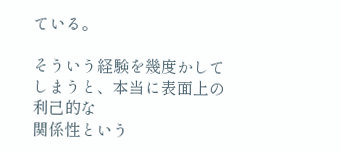ている。

そういう経験を幾度かしてしまうと、本当に表面上の利己的な
関係性という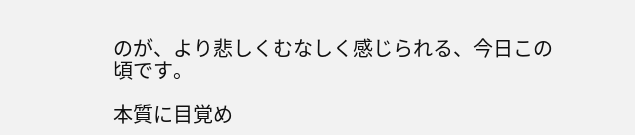のが、より悲しくむなしく感じられる、今日この頃です。

本質に目覚め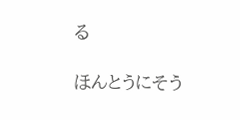る

ほんとうにそう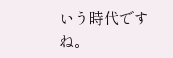いう時代ですね。